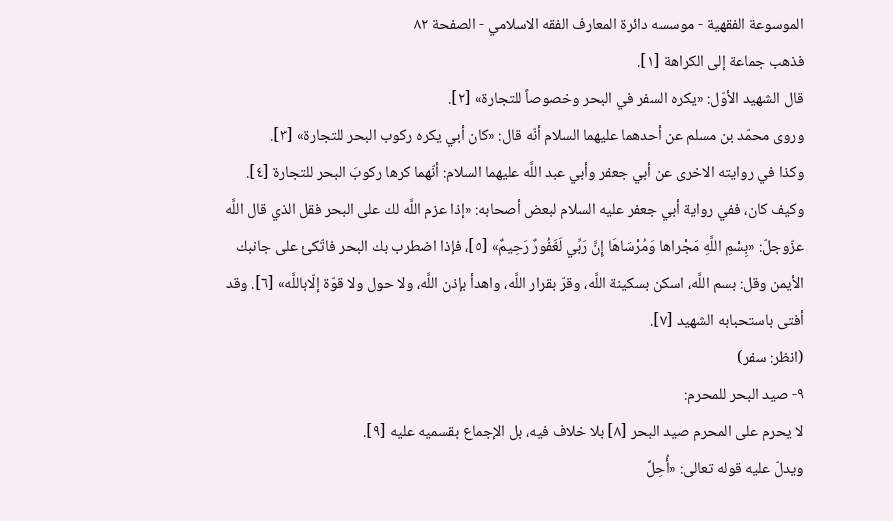الموسوعة الفقهية - موسسه دائرة المعارف الفقه الاسلامي - الصفحة ٨٢
فذهب جماعة إلى الكراهة [١].
قال الشهيد الأوّل: «يكره السفر في البحر وخصوصاً للتجارة» [٢].
وروى محمّد بن مسلم عن أحدهما عليهما السلام أنّه قال: «كان أبي يكره ركوب البحر للتجارة» [٣].
وكذا في روايته الاخرى عن أبي جعفر وأبي عبد اللَّه عليهما السلام: أنّهما كرها ركوبَ البحر للتجارة [٤].
وكيف كان، ففي رواية أبي جعفر عليه السلام لبعض أصحابه: «إذا عزم اللَّه لك على البحر فقل الذي قال اللَّه عزّوجلّ: «بِسْمِ اللَّهِ مَجْراها وَمُرْسَاهَا إِنَّ رَبِّي لَغَفُورٌ رَحِيمٌ» [٥]، فإذا اضطرب بك البحر فاتّكئ على جانبك الأيمن وقل: بسم اللَّه، اسكن بسكينة اللَّه، وقرّ بقرار اللَّه، واهدأ بإذن اللَّه، ولا حول ولا قوّة إلّاباللَّه» [٦]. وقد أفتى باستحبابه الشهيد [٧].
(انظر: سفر)
٩- صيد البحر للمحرم:
لا يحرم على المحرم صيد البحر [٨] بلا خلاف فيه، بل الإجماع بقسميه عليه [٩].
ويدلّ عليه قوله تعالى: «أُحِلَّ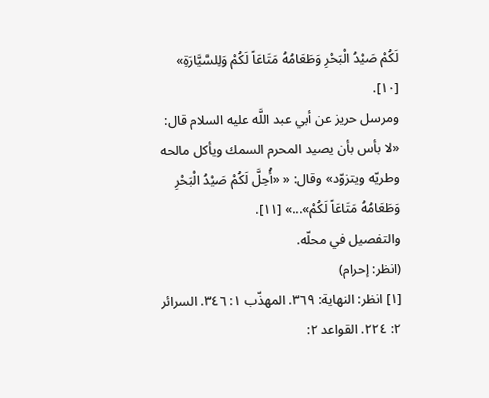لَكُمْ صَيْدُ الْبَحْرِ وَطَعَامُهُ مَتَاعَاً لَكُمْ وَلِلسَّيَّارَةِ» [١٠].
ومرسل حريز عن أبي عبد اللَّه عليه السلام قال:
«لا بأس بأن يصيد المحرم السمك ويأكل مالحه وطريّه ويتزوّد» وقال: « «أُحِلَّ لَكُمْ صَيْدُ الْبَحْرِ وَطَعَامُهُ مَتَاعَاً لَكُمْ»...» [١١].
والتفصيل في محلّه.
(انظر: إحرام)
[١] انظر: النهاية: ٣٦٩. المهذّب ١: ٣٤٦. السرائر ٢: ٢٢٤. القواعد ٢: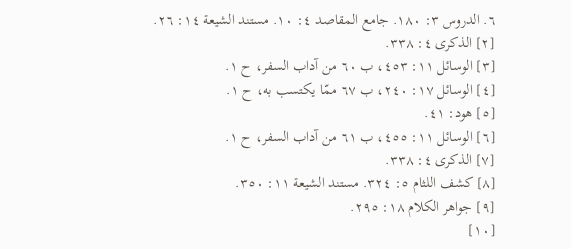٦. الدروس ٣: ١٨٠. جامع المقاصد ٤: ١٠. مستند الشيعة ١٤: ٢٦.
[٢] الذكرى ٤: ٣٣٨.
[٣] الوسائل ١١: ٤٥٣، ب ٦٠ من آداب السفر، ح ١.
[٤] الوسائل ١٧: ٢٤٠، ب ٦٧ ممّا يكتسب به، ح ١.
[٥] هود: ٤١.
[٦] الوسائل ١١: ٤٥٥، ب ٦١ من آداب السفر، ح ١.
[٧] الذكرى ٤: ٣٣٨.
[٨] كشف اللثام ٥: ٣٢٤. مستند الشيعة ١١: ٣٥٠.
[٩] جواهر الكلام ١٨: ٢٩٥.
[١٠]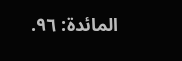المائدة: ٩٦.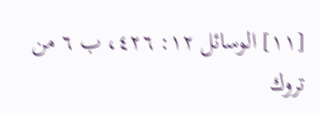[١١] الوسائل ١٢: ٤٢٦، ب ٦ من تروك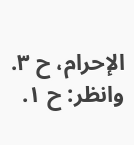الإحرام، ح ٣. وانظر: ح ١.